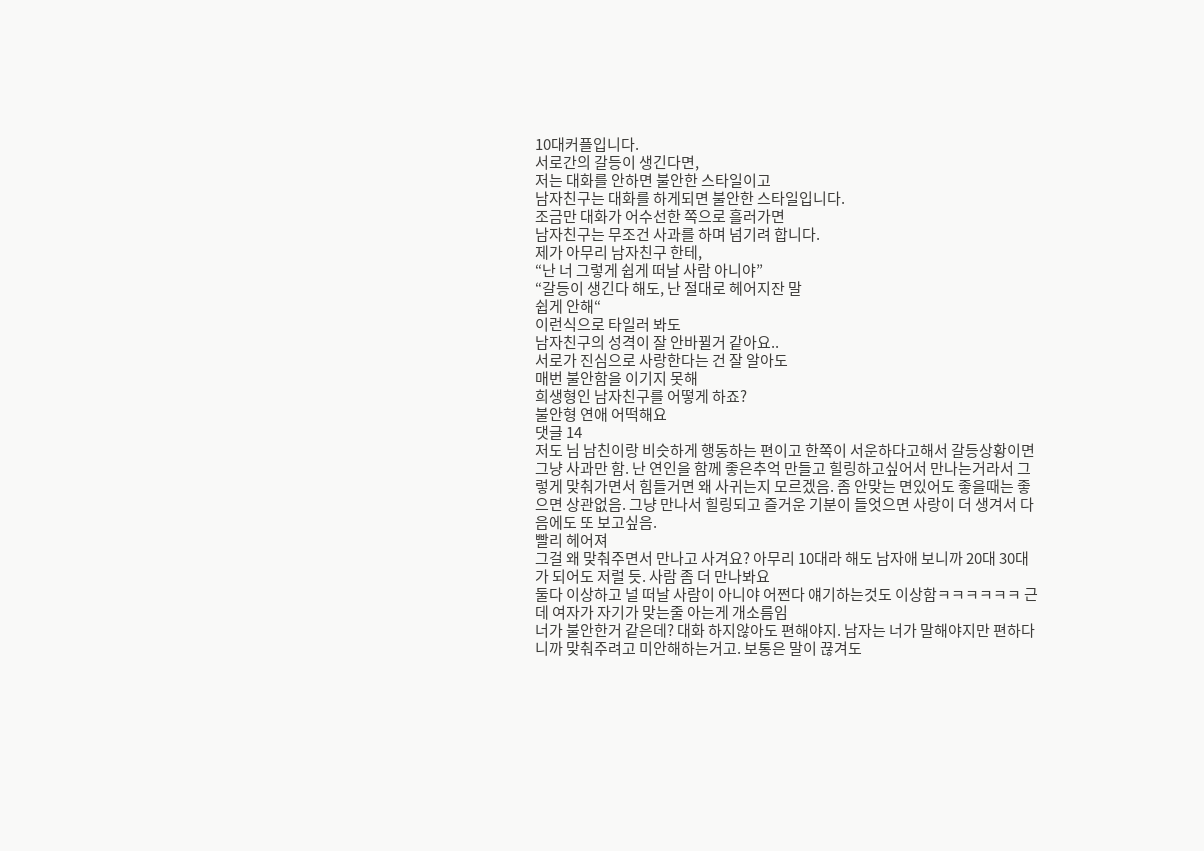10대커플입니다.
서로간의 갈등이 생긴다면,
저는 대화를 안하면 불안한 스타일이고
남자친구는 대화를 하게되면 불안한 스타일입니다.
조금만 대화가 어수선한 쪽으로 흘러가면
남자친구는 무조건 사과를 하며 넘기려 합니다.
제가 아무리 남자친구 한테,
“난 너 그렇게 쉽게 떠날 사람 아니야”
“갈등이 생긴다 해도, 난 절대로 헤어지잔 말
쉽게 안해“
이런식으로 타일러 봐도
남자친구의 성격이 잘 안바뀔거 같아요..
서로가 진심으로 사랑한다는 건 잘 알아도
매번 불안함을 이기지 못해
희생형인 남자친구를 어떻게 하죠?
불안형 연애 어떡해요
댓글 14
저도 님 남친이랑 비슷하게 행동하는 편이고 한쪽이 서운하다고해서 갈등상황이면 그냥 사과만 함. 난 연인을 함께 좋은추억 만들고 힐링하고싶어서 만나는거라서 그렇게 맞춰가면서 힘들거면 왜 사귀는지 모르겠음. 좀 안맞는 면있어도 좋을때는 좋으면 상관없음. 그냥 만나서 힐링되고 즐거운 기분이 들엇으면 사랑이 더 생겨서 다음에도 또 보고싶음.
빨리 헤어져
그걸 왜 맞춰주면서 만나고 사겨요? 아무리 10대라 해도 남자애 보니까 20대 30대가 되어도 저럴 듯. 사람 좀 더 만나봐요
둘다 이상하고 널 떠날 사람이 아니야 어쩐다 얘기하는것도 이상함ㅋㅋㅋㅋㅋㅋ 근데 여자가 자기가 맞는줄 아는게 개소름임
너가 불안한거 같은데? 대화 하지않아도 편해야지. 남자는 너가 말해야지만 편하다니까 맞춰주려고 미안해하는거고. 보통은 말이 끊겨도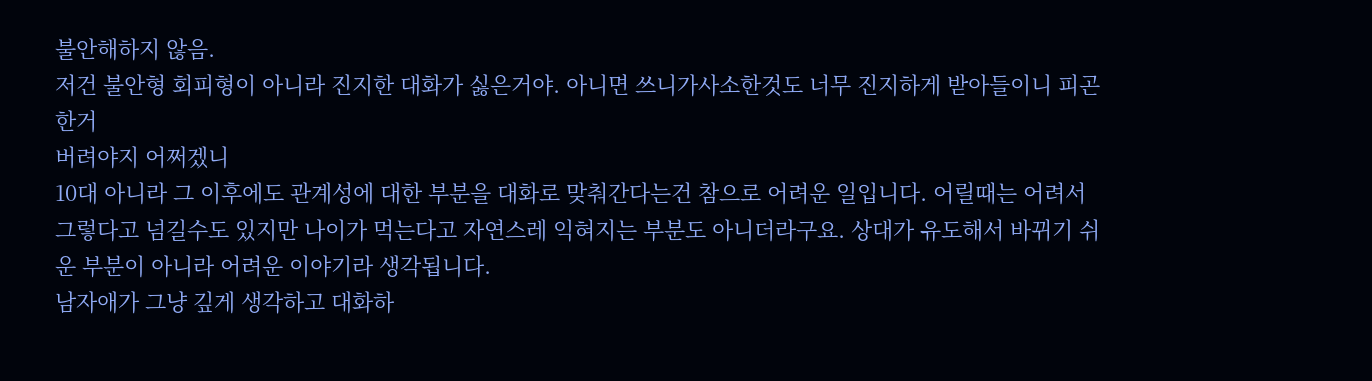불안해하지 않음.
저건 불안형 회피형이 아니라 진지한 대화가 싫은거야. 아니면 쓰니가사소한것도 너무 진지하게 받아들이니 피곤한거
버려야지 어쩌겠니
10대 아니라 그 이후에도 관계성에 대한 부분을 대화로 맞춰간다는건 참으로 어려운 일입니다. 어릴때는 어려서 그렇다고 넘길수도 있지만 나이가 먹는다고 자연스레 익혀지는 부분도 아니더라구요. 상대가 유도해서 바뀌기 쉬운 부분이 아니라 어려운 이야기라 생각됩니다.
남자애가 그냥 깊게 생각하고 대화하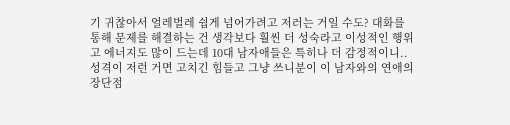기 귀찮아서 얼레벌레 쉽게 넘어가려고 저러는 거일 수도? 대화를 통해 문제를 해결하는 건 생각보다 훨씬 더 성숙라고 이성적인 행위고 에너지도 많이 드는데 10대 남자애들은 특히나 더 감정적이니.. 성격이 저런 거면 고치긴 힘들고 그냥 쓰니분이 이 남자와의 연애의 장단점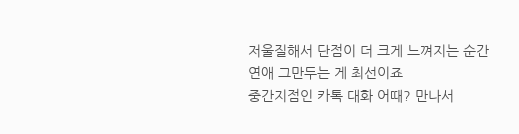저울질해서 단점이 더 크게 느껴지는 순간 연애 그만두는 게 최선이죠
중간지점인 카톡 대화 어때? 만나서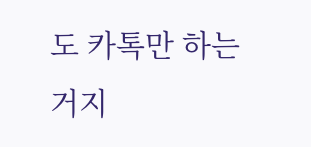도 카톡만 하는거지